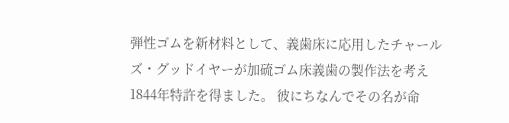弾性ゴムを新材料として、義歯床に応用したチャールズ・グッドイヤーが加硫ゴム床義歯の製作法を考え1844年特許を得ました。 彼にちなんでその名が命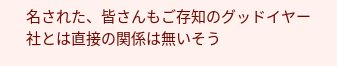名された、皆さんもご存知のグッドイヤー社とは直接の関係は無いそう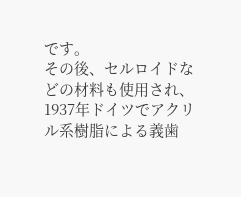です。
その後、セルロイドなどの材料も使用され、1937年ドイツでアクリル系樹脂による義歯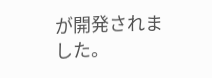が開発されました。